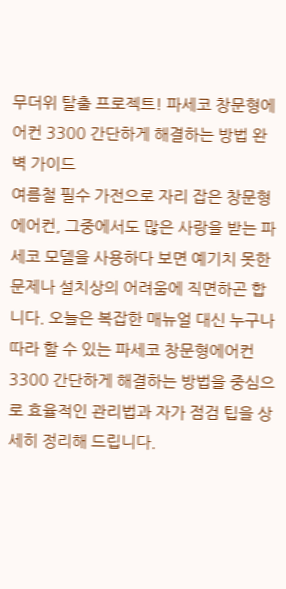무더위 탈출 프로젝트! 파세코 창문형에어컨 3300 간단하게 해결하는 방법 완벽 가이드
여름철 필수 가전으로 자리 잡은 창문형 에어컨, 그중에서도 많은 사랑을 받는 파세코 모델을 사용하다 보면 예기치 못한 문제나 설치상의 어려움에 직면하곤 합니다. 오늘은 복잡한 매뉴얼 대신 누구나 따라 할 수 있는 파세코 창문형에어컨 3300 간단하게 해결하는 방법을 중심으로 효율적인 관리법과 자가 점검 팁을 상세히 정리해 드립니다.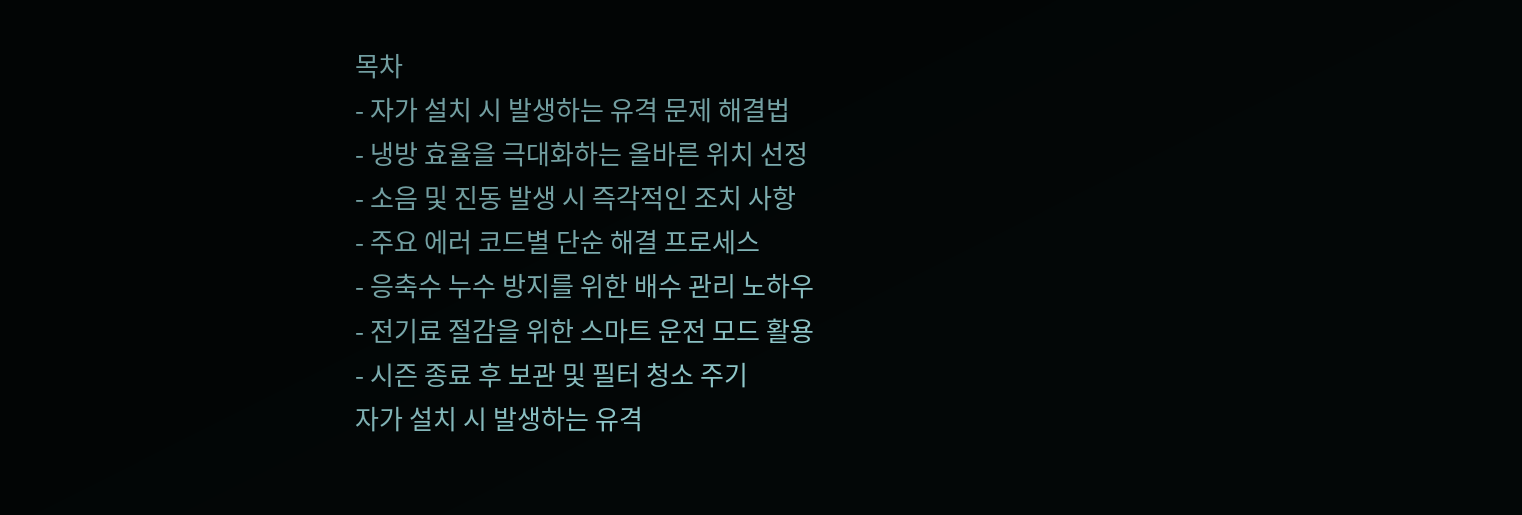목차
- 자가 설치 시 발생하는 유격 문제 해결법
- 냉방 효율을 극대화하는 올바른 위치 선정
- 소음 및 진동 발생 시 즉각적인 조치 사항
- 주요 에러 코드별 단순 해결 프로세스
- 응축수 누수 방지를 위한 배수 관리 노하우
- 전기료 절감을 위한 스마트 운전 모드 활용
- 시즌 종료 후 보관 및 필터 청소 주기
자가 설치 시 발생하는 유격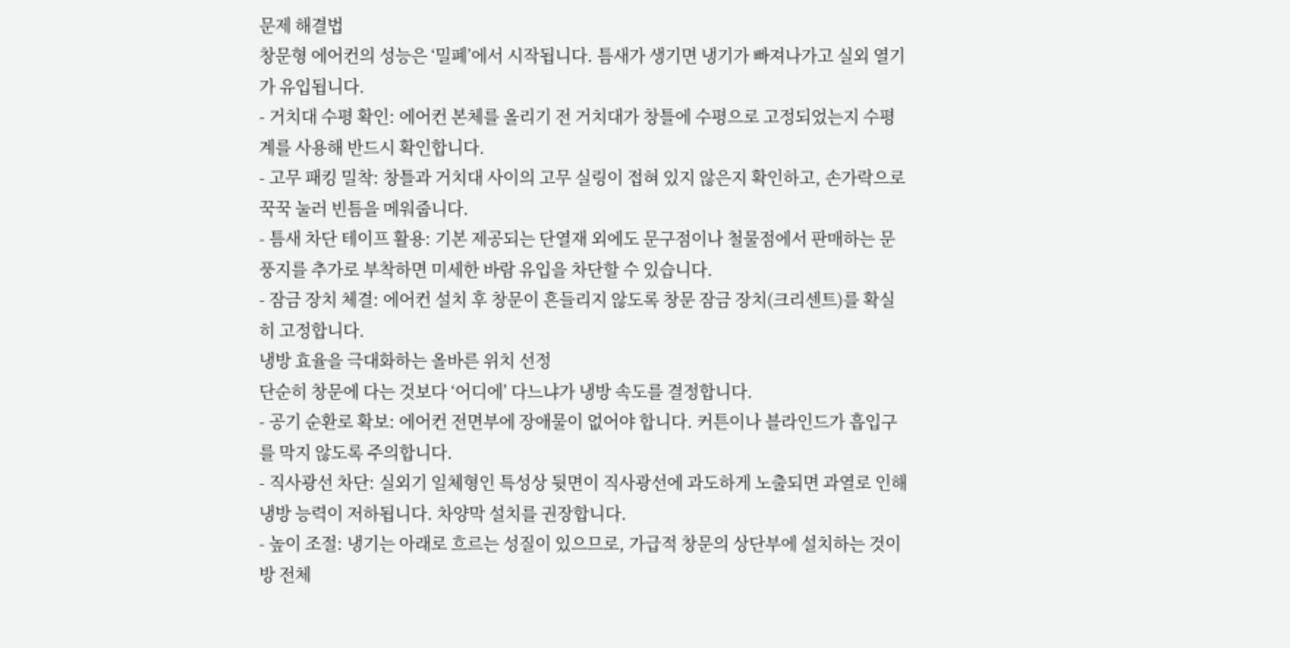문제 해결법
창문형 에어컨의 성능은 ‘밀폐’에서 시작됩니다. 틈새가 생기면 냉기가 빠져나가고 실외 열기가 유입됩니다.
- 거치대 수평 확인: 에어컨 본체를 올리기 전 거치대가 창틀에 수평으로 고정되었는지 수평계를 사용해 반드시 확인합니다.
- 고무 패킹 밀착: 창틀과 거치대 사이의 고무 실링이 접혀 있지 않은지 확인하고, 손가락으로 꾹꾹 눌러 빈틈을 메워줍니다.
- 틈새 차단 테이프 활용: 기본 제공되는 단열재 외에도 문구점이나 철물점에서 판매하는 문풍지를 추가로 부착하면 미세한 바람 유입을 차단할 수 있습니다.
- 잠금 장치 체결: 에어컨 설치 후 창문이 흔들리지 않도록 창문 잠금 장치(크리센트)를 확실히 고정합니다.
냉방 효율을 극대화하는 올바른 위치 선정
단순히 창문에 다는 것보다 ‘어디에’ 다느냐가 냉방 속도를 결정합니다.
- 공기 순환로 확보: 에어컨 전면부에 장애물이 없어야 합니다. 커튼이나 블라인드가 흡입구를 막지 않도록 주의합니다.
- 직사광선 차단: 실외기 일체형인 특성상 뒷면이 직사광선에 과도하게 노출되면 과열로 인해 냉방 능력이 저하됩니다. 차양막 설치를 권장합니다.
- 높이 조절: 냉기는 아래로 흐르는 성질이 있으므로, 가급적 창문의 상단부에 설치하는 것이 방 전체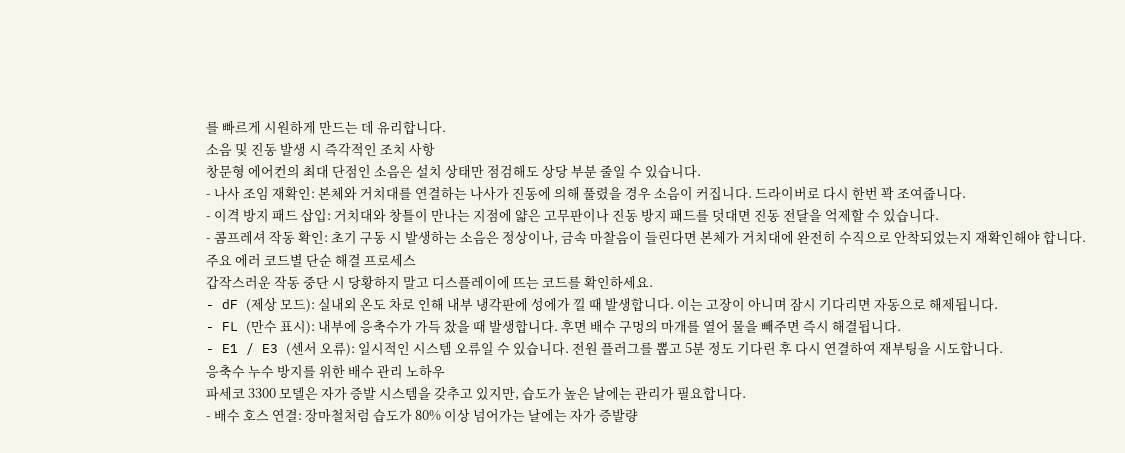를 빠르게 시원하게 만드는 데 유리합니다.
소음 및 진동 발생 시 즉각적인 조치 사항
창문형 에어컨의 최대 단점인 소음은 설치 상태만 점검해도 상당 부분 줄일 수 있습니다.
- 나사 조임 재확인: 본체와 거치대를 연결하는 나사가 진동에 의해 풀렸을 경우 소음이 커집니다. 드라이버로 다시 한번 꽉 조여줍니다.
- 이격 방지 패드 삽입: 거치대와 창틀이 만나는 지점에 얇은 고무판이나 진동 방지 패드를 덧대면 진동 전달을 억제할 수 있습니다.
- 콤프레셔 작동 확인: 초기 구동 시 발생하는 소음은 정상이나, 금속 마찰음이 들린다면 본체가 거치대에 완전히 수직으로 안착되었는지 재확인해야 합니다.
주요 에러 코드별 단순 해결 프로세스
갑작스러운 작동 중단 시 당황하지 말고 디스플레이에 뜨는 코드를 확인하세요.
- dF (제상 모드): 실내외 온도 차로 인해 내부 냉각판에 성에가 낄 때 발생합니다. 이는 고장이 아니며 잠시 기다리면 자동으로 해제됩니다.
- FL (만수 표시): 내부에 응축수가 가득 찼을 때 발생합니다. 후면 배수 구멍의 마개를 열어 물을 빼주면 즉시 해결됩니다.
- E1 / E3 (센서 오류): 일시적인 시스템 오류일 수 있습니다. 전원 플러그를 뽑고 5분 정도 기다린 후 다시 연결하여 재부팅을 시도합니다.
응축수 누수 방지를 위한 배수 관리 노하우
파세코 3300 모델은 자가 증발 시스템을 갖추고 있지만, 습도가 높은 날에는 관리가 필요합니다.
- 배수 호스 연결: 장마철처럼 습도가 80% 이상 넘어가는 날에는 자가 증발량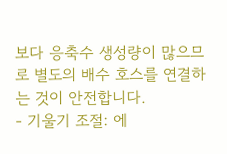보다 응축수 생성량이 많으므로 별도의 배수 호스를 연결하는 것이 안전합니다.
- 기울기 조절: 에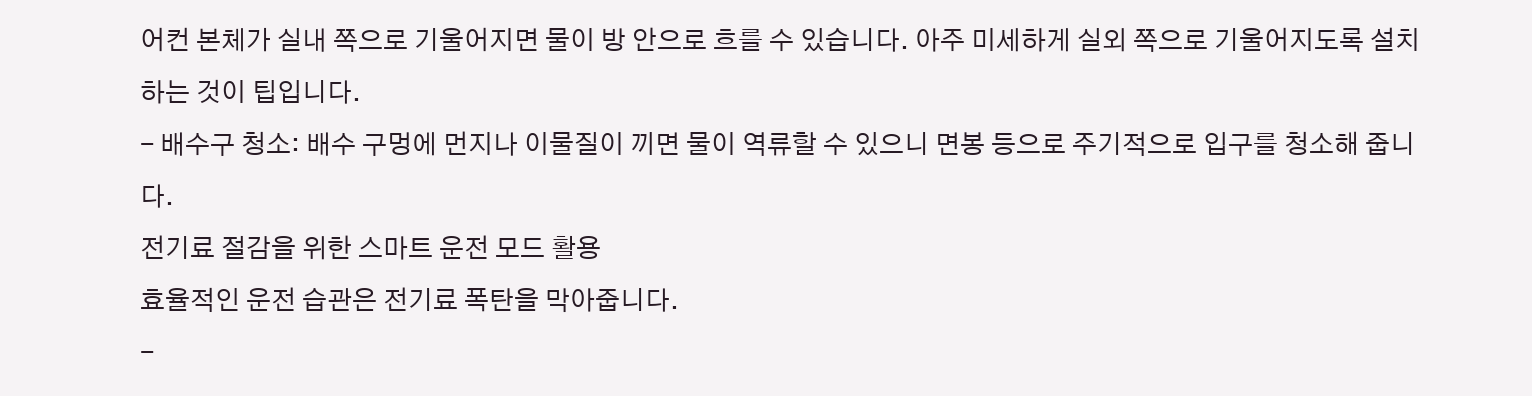어컨 본체가 실내 쪽으로 기울어지면 물이 방 안으로 흐를 수 있습니다. 아주 미세하게 실외 쪽으로 기울어지도록 설치하는 것이 팁입니다.
- 배수구 청소: 배수 구멍에 먼지나 이물질이 끼면 물이 역류할 수 있으니 면봉 등으로 주기적으로 입구를 청소해 줍니다.
전기료 절감을 위한 스마트 운전 모드 활용
효율적인 운전 습관은 전기료 폭탄을 막아줍니다.
-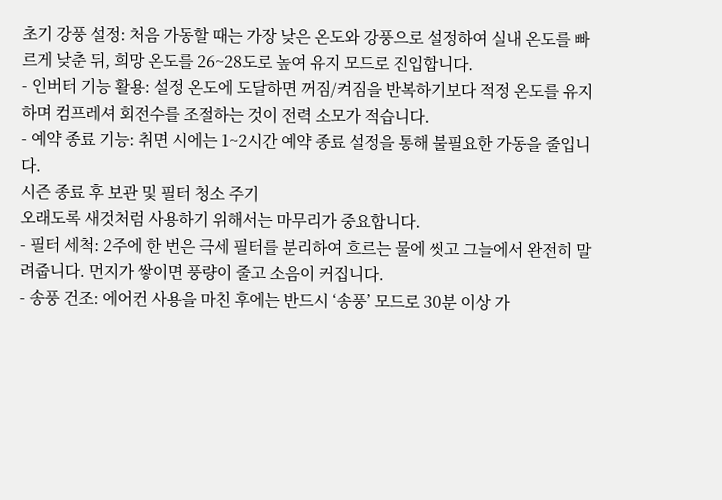초기 강풍 설정: 처음 가동할 때는 가장 낮은 온도와 강풍으로 설정하여 실내 온도를 빠르게 낮춘 뒤, 희망 온도를 26~28도로 높여 유지 모드로 진입합니다.
- 인버터 기능 활용: 설정 온도에 도달하면 꺼짐/켜짐을 반복하기보다 적정 온도를 유지하며 컴프레셔 회전수를 조절하는 것이 전력 소모가 적습니다.
- 예약 종료 기능: 취면 시에는 1~2시간 예약 종료 설정을 통해 불필요한 가동을 줄입니다.
시즌 종료 후 보관 및 필터 청소 주기
오래도록 새것처럼 사용하기 위해서는 마무리가 중요합니다.
- 필터 세척: 2주에 한 번은 극세 필터를 분리하여 흐르는 물에 씻고 그늘에서 완전히 말려줍니다. 먼지가 쌓이면 풍량이 줄고 소음이 커집니다.
- 송풍 건조: 에어컨 사용을 마친 후에는 반드시 ‘송풍’ 모드로 30분 이상 가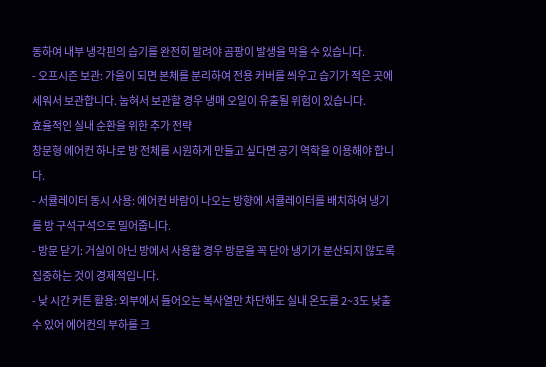동하여 내부 냉각핀의 습기를 완전히 말려야 곰팡이 발생을 막을 수 있습니다.
- 오프시즌 보관: 가을이 되면 본체를 분리하여 전용 커버를 씌우고 습기가 적은 곳에 세워서 보관합니다. 눕혀서 보관할 경우 냉매 오일이 유출될 위험이 있습니다.
효율적인 실내 순환을 위한 추가 전략
창문형 에어컨 하나로 방 전체를 시원하게 만들고 싶다면 공기 역학을 이용해야 합니다.
- 서큘레이터 동시 사용: 에어컨 바람이 나오는 방향에 서큘레이터를 배치하여 냉기를 방 구석구석으로 밀어줍니다.
- 방문 닫기: 거실이 아닌 방에서 사용할 경우 방문을 꼭 닫아 냉기가 분산되지 않도록 집중하는 것이 경제적입니다.
- 낮 시간 커튼 활용: 외부에서 들어오는 복사열만 차단해도 실내 온도를 2~3도 낮출 수 있어 에어컨의 부하를 크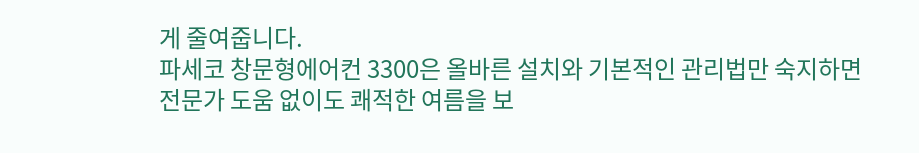게 줄여줍니다.
파세코 창문형에어컨 3300은 올바른 설치와 기본적인 관리법만 숙지하면 전문가 도움 없이도 쾌적한 여름을 보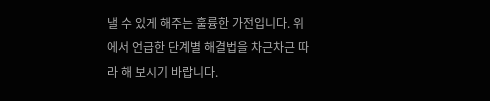낼 수 있게 해주는 훌륭한 가전입니다. 위에서 언급한 단계별 해결법을 차근차근 따라 해 보시기 바랍니다.